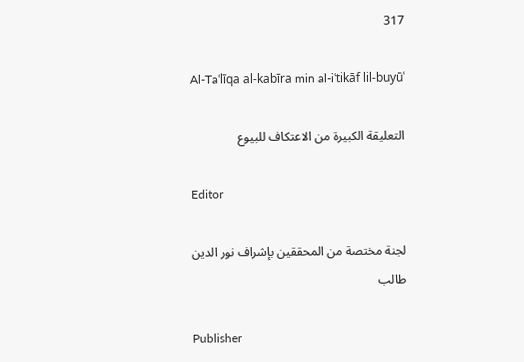317

Al-Taʿlīqa al-kabīra min al-iʿtikāf lil-buyūʿ

التعليقة الكبيرة من الاعتكاف للبيوع

Editor

لجنة مختصة من المحققين بإشراف نور الدين طالب

Publisher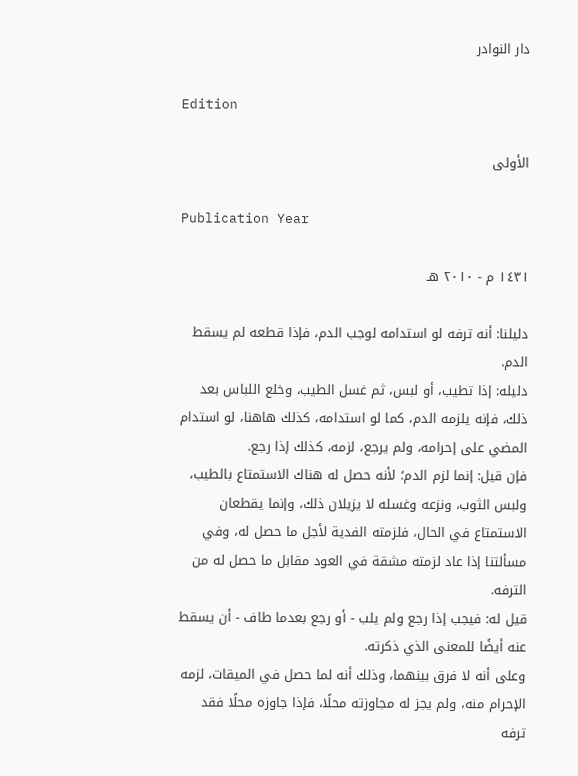دار النوادر

Edition

الأولى

Publication Year

١٤٣١ م - ٢٠١٠ هـ

دليلنا: أنه ترفه لو استدامه لوجب الدم، فإذا قطعه لم يسقط الدم.
دليله: إذا تطيب، أو لبس، ثم غسل الطيب، وخلع اللباس بعد ذلك، فإنه يلزمه الدم، كما لو استدامه، كذلك هاهنا، لو استدام المضي على إحرامه، ولم يرجع، لزمه، كذلك إذا رجع.
فإن قيل: إنما لزم الدم؛ لأنه حصل له هناك الاستمتاع بالطيب، ولبس الثوب، ونزعه وغسله لا يزيلان ذلك، وإنما يقطعان الاستمتاع في الحال، فلزمته الفدية لأجل ما حصل له، وفي مسألتنا إذا عاد لزمته مشقة في العود مقابل ما حصل له من الترفه.
قيل له: فيجب إذا رجع ولم يلب - أو رجع بعدما طاف - أن يسقط عنه أيضًا للمعنى الذي ذكرته.
وعلى أنه لا فرق بينهما، وذلك أنه لما حصل في الميقات، لزمه الإحرام منه، ولم يجز له مجاوزته محلًا، فإذا جاوزه محلًا فقد ترفه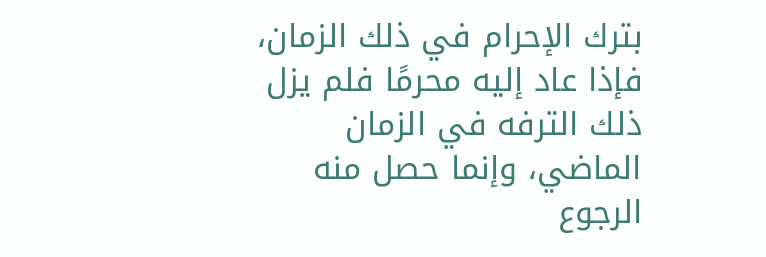بترك الإحرام في ذلك الزمان، فإذا عاد إليه محرمًا فلم يزل ذلك الترفه في الزمان الماضي، وإنما حصل منه الرجوع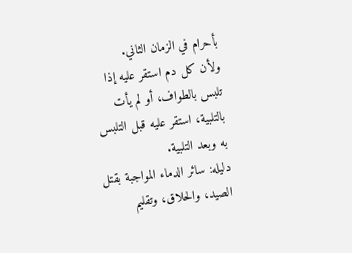بأحرام في الزمان الثاني.
ولأن كل دم استقر عليه إذا تلبس بالطواف، أو لم يأت بالتلبية، استقر عليه قبل التلبس به وبعد التلبية.
دليله: سائر الدماء المواجبة بقتل الصيد، والحلاق، وتقليم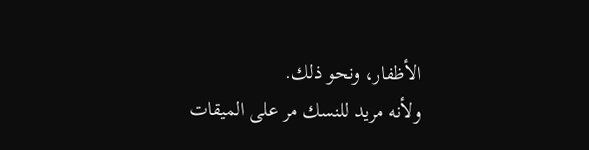الأظفار، ونحو ذلك.
ولأنه مريد للنسك مر على الميقات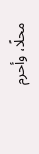محلًا، وأحرم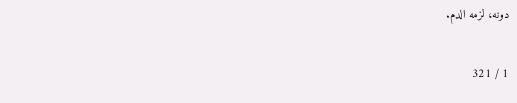دونه، لزمه الدم.

1 / 321